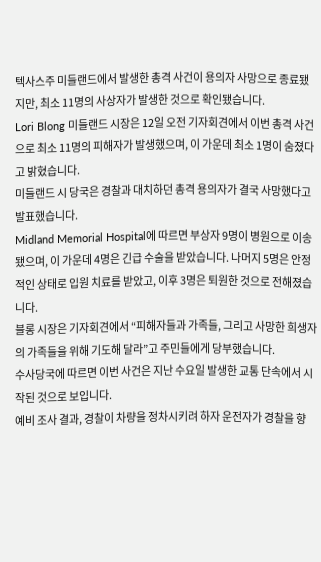텍사스주 미들랜드에서 발생한 총격 사건이 용의자 사망으로 종료됐지만, 최소 11명의 사상자가 발생한 것으로 확인됐습니다.
Lori Blong 미들랜드 시장은 12일 오전 기자회견에서 이번 총격 사건으로 최소 11명의 피해자가 발생했으며, 이 가운데 최소 1명이 숨졌다고 밝혔습니다.
미들랜드 시 당국은 경찰과 대치하던 총격 용의자가 결국 사망했다고 발표했습니다.
Midland Memorial Hospital에 따르면 부상자 9명이 병원으로 이송됐으며, 이 가운데 4명은 긴급 수술을 받았습니다. 나머지 5명은 안정적인 상태로 입원 치료를 받았고, 이후 3명은 퇴원한 것으로 전해졌습니다.
블롱 시장은 기자회견에서 “피해자들과 가족들, 그리고 사망한 희생자의 가족들을 위해 기도해 달라”고 주민들에게 당부했습니다.
수사당국에 따르면 이번 사건은 지난 수요일 발생한 교통 단속에서 시작된 것으로 보입니다.
예비 조사 결과, 경찰이 차량을 정차시키려 하자 운전자가 경찰을 향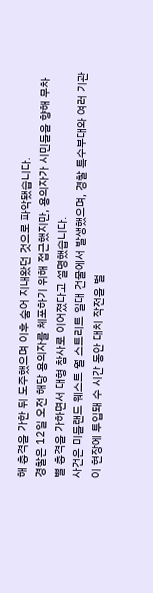해 총격을 가한 뒤 도주했으며 이후 숨어 지내왔던 것으로 파악됐습니다.
경찰은 12일 오전 해당 용의자를 체포하기 위해 접근했지만, 용의자가 시민들을 향해 무차별 총격을 가하면서 대형 참사로 이어졌다고 설명했습니다.
사건은 미들랜드 웨스트 월 스트리트 일대 건물에서 발생했으며, 경찰 특수부대와 여러 기관이 현장에 투입돼 수 시간 동안 대치 작전을 벌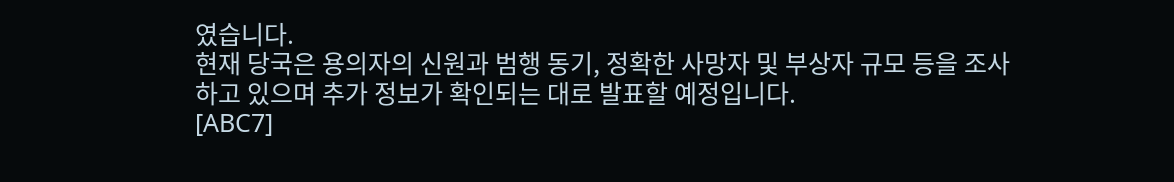였습니다.
현재 당국은 용의자의 신원과 범행 동기, 정확한 사망자 및 부상자 규모 등을 조사하고 있으며 추가 정보가 확인되는 대로 발표할 예정입니다.
[ABC7]